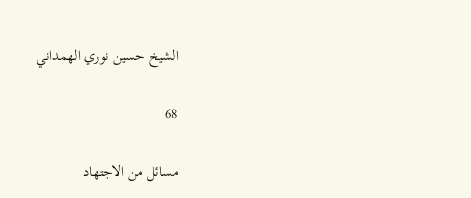الشيخ حسين نوري الهمداني

68

مسائل من الاجتهاد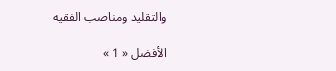والتقليد ومناصب الفقيه

الأفضل « 1 »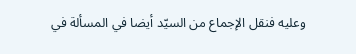وعليه فنقل الإجماع من السيّد أيضا في المسألة في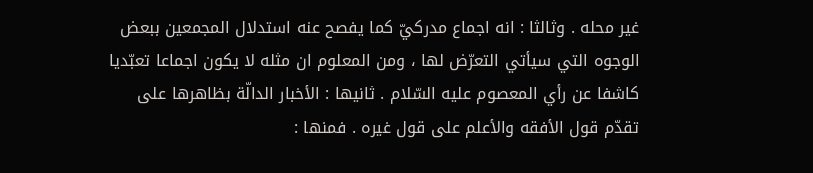غير محله . وثالثا : انه اجماع مدركيّ كما يفصح عنه استدلال المجمعين ببعض الوجوه التي سيأتي التعرّض لها ، ومن المعلوم ان مثله لا يكون اجماعا تعبّديا كاشفا عن رأي المعصوم عليه السّلام . ثانيها : الأخبار الدالّة بظاهرها على تقدّم قول الأفقه والأعلم على قول غيره . فمنها :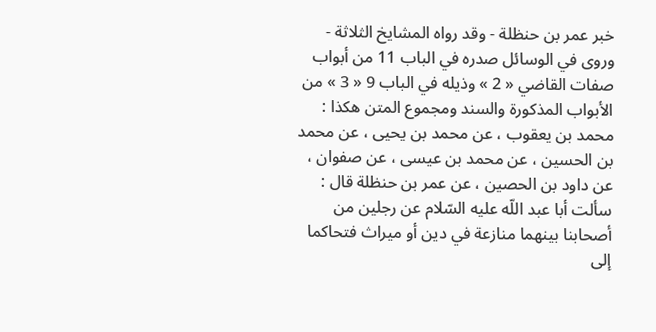خبر عمر بن حنظلة - وقد رواه المشايخ الثلاثة - وروى في الوسائل صدره في الباب 11 من أبواب صفات القاضي « 2 » وذيله في الباب 9 « 3 » من الأبواب المذكورة والسند ومجموع المتن هكذا : محمد بن يعقوب ، عن محمد بن يحيى ، عن محمد بن الحسين ، عن محمد بن عيسى ، عن صفوان ، عن داود بن الحصين ، عن عمر بن حنظلة قال : سألت أبا عبد اللّه عليه السّلام عن رجلين من أصحابنا بينهما منازعة في دين أو ميراث فتحاكما إلى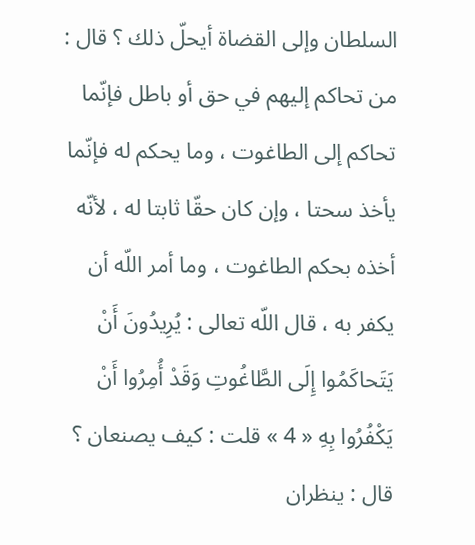السلطان وإلى القضاة أيحلّ ذلك ؟ قال : من تحاكم إليهم في حق أو باطل فإنّما تحاكم إلى الطاغوت ، وما يحكم له فإنّما يأخذ سحتا ، وإن كان حقّا ثابتا له ، لأنّه أخذه بحكم الطاغوت ، وما أمر اللّه أن يكفر به ، قال اللّه تعالى : يُرِيدُونَ أَنْ يَتَحاكَمُوا إِلَى الطَّاغُوتِ وَقَدْ أُمِرُوا أَنْ يَكْفُرُوا بِهِ « 4 » قلت : كيف يصنعان ؟ قال : ينظران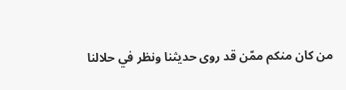من كان منكم ممّن قد روى حديثنا ونظر في حلالنا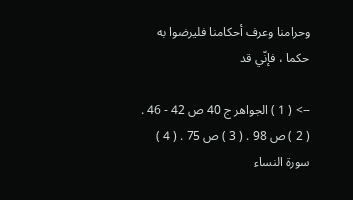وحرامنا وعرف أحكامنا فليرضوا به حكما ، فإنّي قد

--> ( 1 ) الجواهر ج 40 ص 42 - 46 . ( 2 ) ص 98 . ( 3 ) ص 75 . ( 4 ) سورة النساء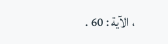، الآية : 60 .